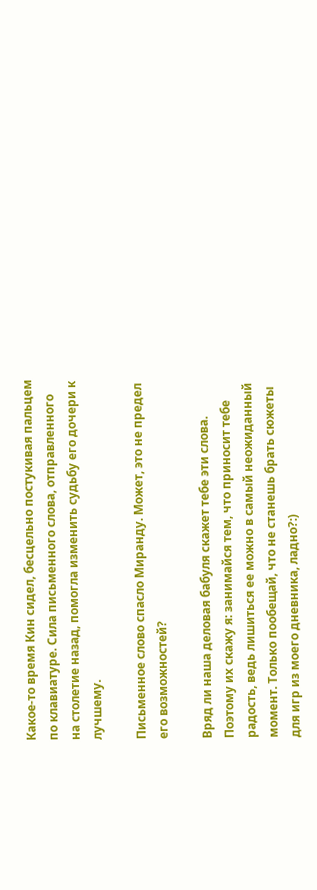Какое-то время Кин сидел, бесцельно постукивая пальцем по клавиатуре. Сила письменного слова, отправленного на столетие назад, помогла изменить судьбу его дочери к лучшему.

Письменное слово спасло Миранду. Может, это не предел его возможностей?

Вряд ли наша деловая бабуля скажет тебе эти слова. Поэтому их скажу я: занимайся тем, что приносит тебе радость, ведь лишиться ее можно в самый неожиданный момент. Только пообещай, что не станешь брать сюжеты для игр из моего дневника, ладно?:)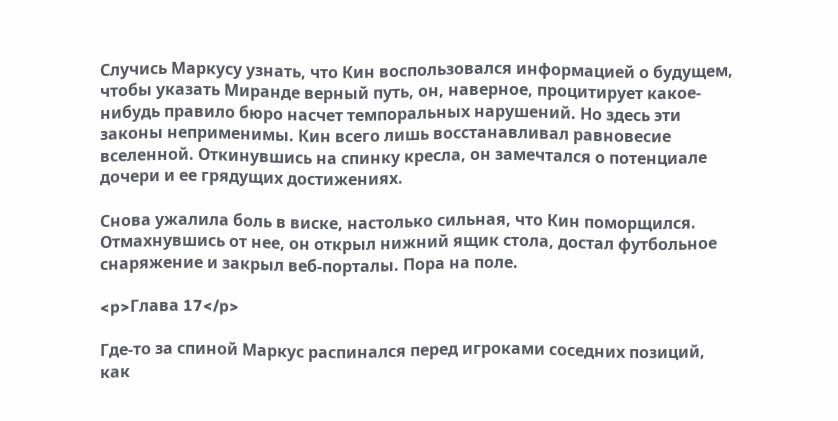Случись Маркусу узнать, что Кин воспользовался информацией о будущем, чтобы указать Миранде верный путь, он, наверное, процитирует какое-нибудь правило бюро насчет темпоральных нарушений. Но здесь эти законы неприменимы. Кин всего лишь восстанавливал равновесие вселенной. Откинувшись на спинку кресла, он замечтался о потенциале дочери и ее грядущих достижениях.

Снова ужалила боль в виске, настолько сильная, что Кин поморщился. Отмахнувшись от нее, он открыл нижний ящик стола, достал футбольное снаряжение и закрыл веб-порталы. Пора на поле.

<p>Глава 17</p>

Где-то за спиной Маркус распинался перед игроками соседних позиций, как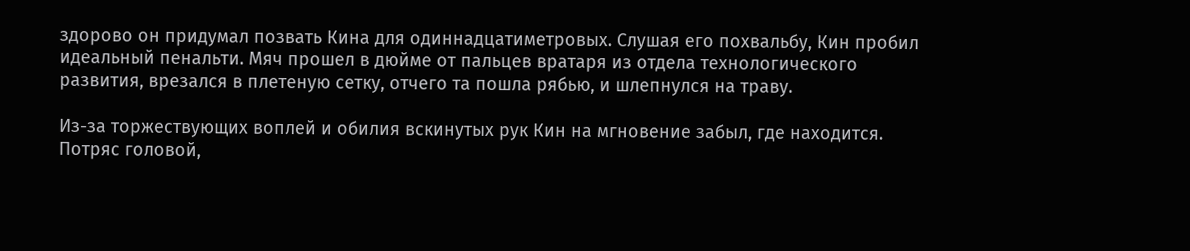здорово он придумал позвать Кина для одиннадцатиметровых. Слушая его похвальбу, Кин пробил идеальный пенальти. Мяч прошел в дюйме от пальцев вратаря из отдела технологического развития, врезался в плетеную сетку, отчего та пошла рябью, и шлепнулся на траву.

Из-за торжествующих воплей и обилия вскинутых рук Кин на мгновение забыл, где находится. Потряс головой,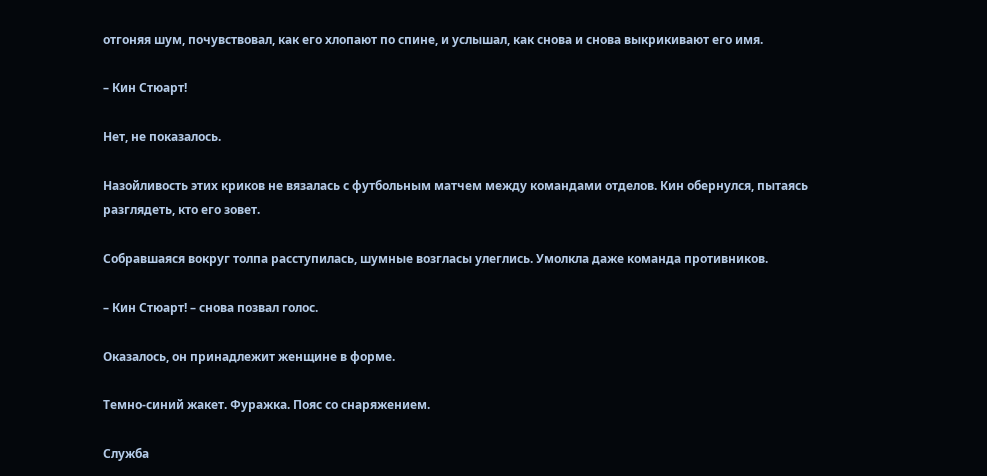отгоняя шум, почувствовал, как его хлопают по спине, и услышал, как снова и снова выкрикивают его имя.

– Кин Стюарт!

Нет, не показалось.

Назойливость этих криков не вязалась с футбольным матчем между командами отделов. Кин обернулся, пытаясь разглядеть, кто его зовет.

Собравшаяся вокруг толпа расступилась, шумные возгласы улеглись. Умолкла даже команда противников.

– Кин Стюарт! – снова позвал голос.

Оказалось, он принадлежит женщине в форме.

Темно-синий жакет. Фуражка. Пояс со снаряжением.

Служба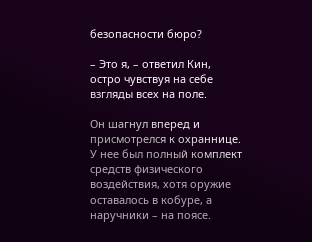безопасности бюро?

– Это я, – ответил Кин, остро чувствуя на себе взгляды всех на поле.

Он шагнул вперед и присмотрелся к охраннице. У нее был полный комплект средств физического воздействия, хотя оружие оставалось в кобуре, а наручники – на поясе.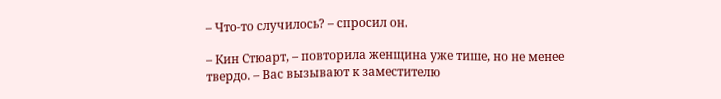– Что-то случилось? – спросил он.

– Кин Стюарт, – повторила женщина уже тише, но не менее твердо. – Вас вызывают к заместителю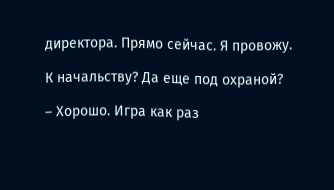директора. Прямо сейчас. Я провожу.

К начальству? Да еще под охраной?

– Хорошо. Игра как раз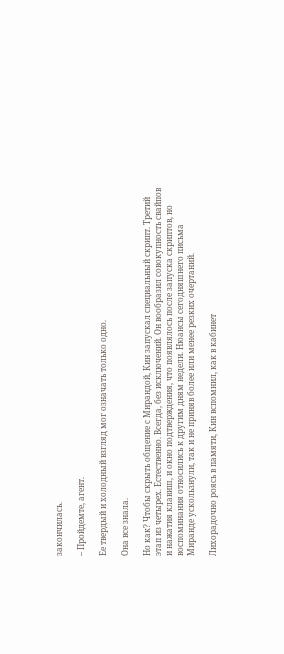закончилась.

– Пройдемте, агент.

Ее твердый и холодный взгляд мог означать только одно.

Она все знала.

Но как? Чтобы скрыть общение с Мирандой, Кин запускал специальный скрипт. Третий этап из четырех. Естественно. Всегда, без исключений. Он вообразил совокупность свайпов и нажатия клавиш, и окно подтверждения, что появлялось после запуска скриптов, но воспоминания относились к другим дням недели. Нюансы сегодняшнего письма Миранде ускользнули, так и не приняв более или менее резких очертаний.

Лихорадочно роясь в памяти, Кин вспомнил, как в кабинет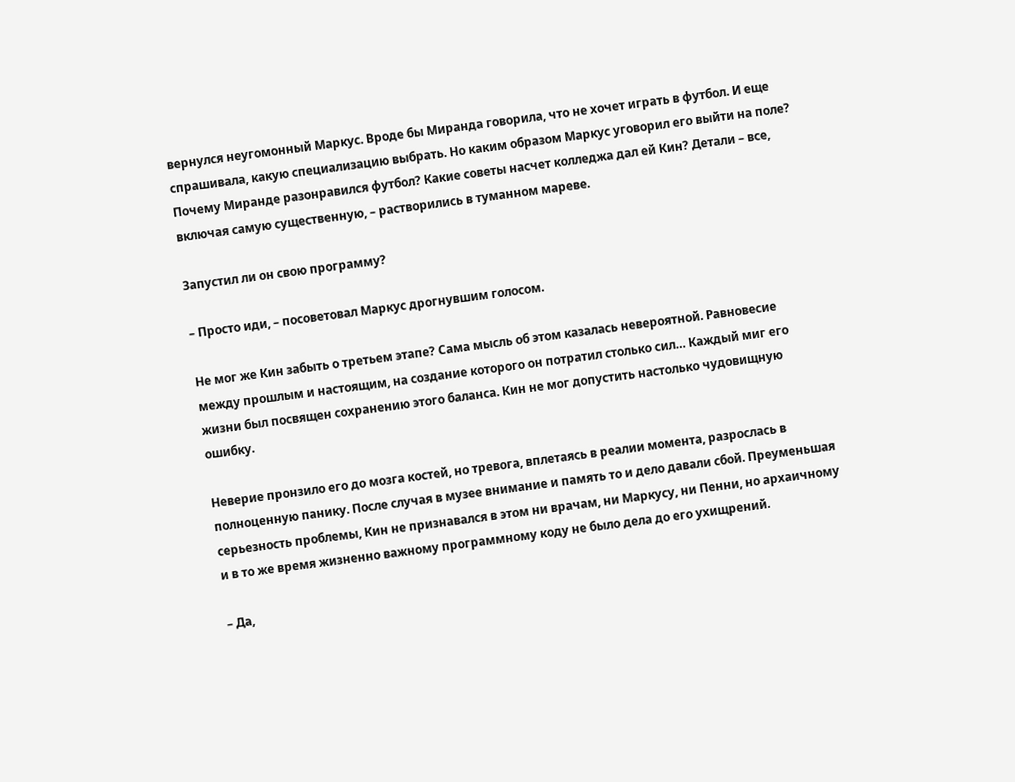вернулся неугомонный Маркус. Вроде бы Миранда говорила, что не хочет играть в футбол. И еще спрашивала, какую специализацию выбрать. Но каким образом Маркус уговорил его выйти на поле? Почему Миранде разонравился футбол? Какие советы насчет колледжа дал ей Кин? Детали – все, включая самую существенную, – растворились в туманном мареве.

Запустил ли он свою программу?

– Просто иди, – посоветовал Маркус дрогнувшим голосом.

Не мог же Кин забыть о третьем этапе? Сама мысль об этом казалась невероятной. Равновесие между прошлым и настоящим, на создание которого он потратил столько сил… Каждый миг его жизни был посвящен сохранению этого баланса. Кин не мог допустить настолько чудовищную ошибку.

Неверие пронзило его до мозга костей, но тревога, вплетаясь в реалии момента, разрослась в полноценную панику. После случая в музее внимание и память то и дело давали сбой. Преуменьшая серьезность проблемы, Кин не признавался в этом ни врачам, ни Маркусу, ни Пенни, но архаичному и в то же время жизненно важному программному коду не было дела до его ухищрений.

– Да,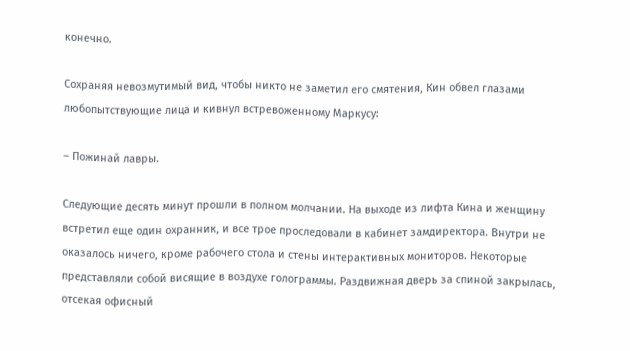конечно.

Сохраняя невозмутимый вид, чтобы никто не заметил его смятения, Кин обвел глазами любопытствующие лица и кивнул встревоженному Маркусу:

– Пожинай лавры.

Следующие десять минут прошли в полном молчании. На выходе из лифта Кина и женщину встретил еще один охранник, и все трое проследовали в кабинет замдиректора. Внутри не оказалось ничего, кроме рабочего стола и стены интерактивных мониторов. Некоторые представляли собой висящие в воздухе голограммы. Раздвижная дверь за спиной закрылась, отсекая офисный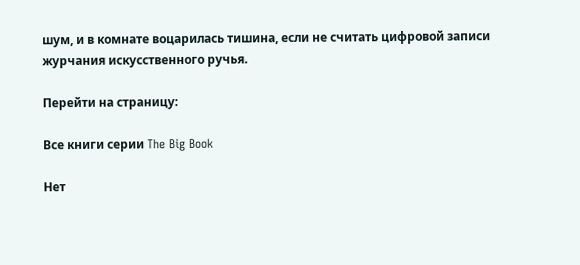шум, и в комнате воцарилась тишина, если не считать цифровой записи журчания искусственного ручья.

Перейти на страницу:

Все книги серии The Big Book

Нет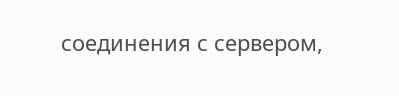соединения с сервером,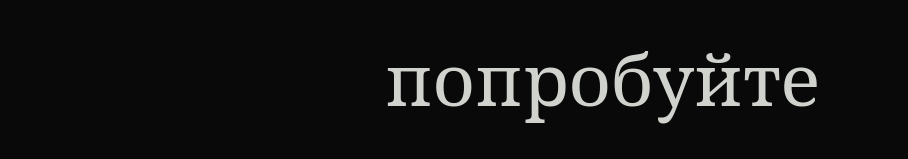попробуйте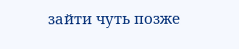зайти чуть позже